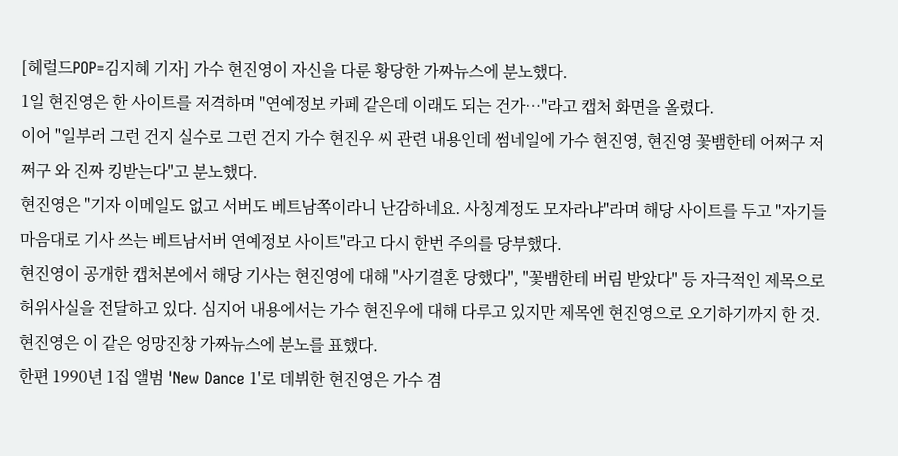[헤럴드POP=김지혜 기자] 가수 현진영이 자신을 다룬 황당한 가짜뉴스에 분노했다.
1일 현진영은 한 사이트를 저격하며 "연예정보 카페 같은데 이래도 되는 건가…"라고 캡처 화면을 올렸다.
이어 "일부러 그런 건지 실수로 그런 건지 가수 현진우 씨 관련 내용인데 썸네일에 가수 현진영, 현진영 꽃뱀한테 어쩌구 저쩌구 와 진짜 킹받는다"고 분노했다.
현진영은 "기자 이메일도 없고 서버도 베트남쪽이라니 난감하네요. 사칭계정도 모자라냐"라며 해당 사이트를 두고 "자기들 마음대로 기사 쓰는 베트남서버 연예정보 사이트"라고 다시 한번 주의를 당부했다.
현진영이 공개한 캡처본에서 해당 기사는 현진영에 대해 "사기결혼 당했다", "꽃뱀한테 버림 받았다" 등 자극적인 제목으로 허위사실을 전달하고 있다. 심지어 내용에서는 가수 현진우에 대해 다루고 있지만 제목엔 현진영으로 오기하기까지 한 것. 현진영은 이 같은 엉망진창 가짜뉴스에 분노를 표했다.
한편 1990년 1집 앨범 'New Dance 1'로 데뷔한 현진영은 가수 겸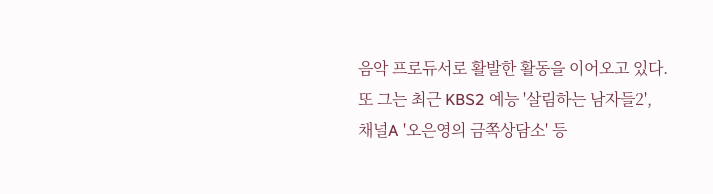음악 프로듀서로 활발한 활동을 이어오고 있다.
또 그는 최근 KBS2 예능 '살림하는 남자들2', 채널A '오은영의 금쪽상담소' 등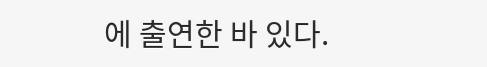에 출연한 바 있다.